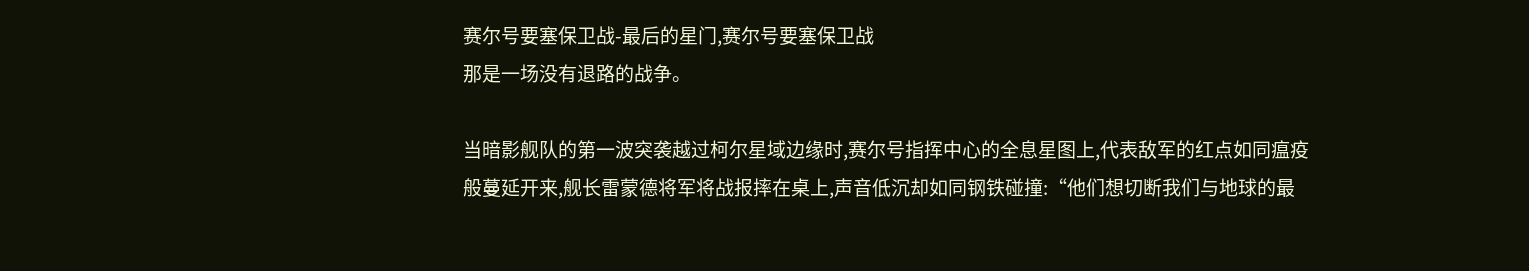赛尔号要塞保卫战-最后的星门,赛尔号要塞保卫战
那是一场没有退路的战争。

当暗影舰队的第一波突袭越过柯尔星域边缘时,赛尔号指挥中心的全息星图上,代表敌军的红点如同瘟疫般蔓延开来,舰长雷蒙德将军将战报摔在桌上,声音低沉却如同钢铁碰撞:“他们想切断我们与地球的最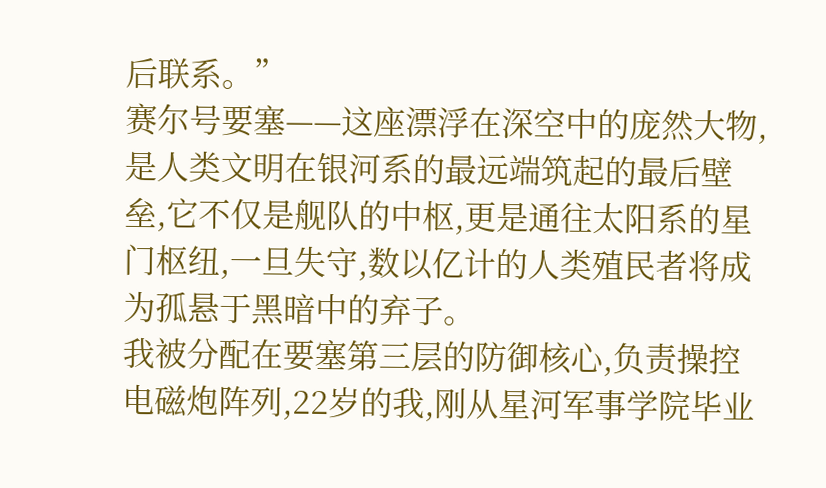后联系。”
赛尔号要塞——这座漂浮在深空中的庞然大物,是人类文明在银河系的最远端筑起的最后壁垒,它不仅是舰队的中枢,更是通往太阳系的星门枢纽,一旦失守,数以亿计的人类殖民者将成为孤悬于黑暗中的弃子。
我被分配在要塞第三层的防御核心,负责操控电磁炮阵列,22岁的我,刚从星河军事学院毕业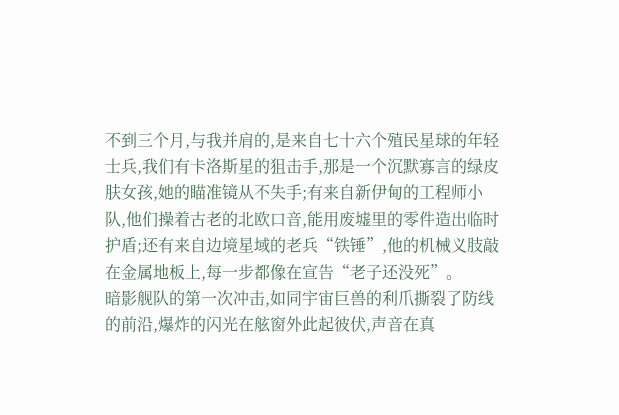不到三个月,与我并肩的,是来自七十六个殖民星球的年轻士兵,我们有卡洛斯星的狙击手,那是一个沉默寡言的绿皮肤女孩,她的瞄准镜从不失手;有来自新伊甸的工程师小队,他们操着古老的北欧口音,能用废墟里的零件造出临时护盾;还有来自边境星域的老兵“铁锤”,他的机械义肢敲在金属地板上,每一步都像在宣告“老子还没死”。
暗影舰队的第一次冲击,如同宇宙巨兽的利爪撕裂了防线的前沿,爆炸的闪光在舷窗外此起彼伏,声音在真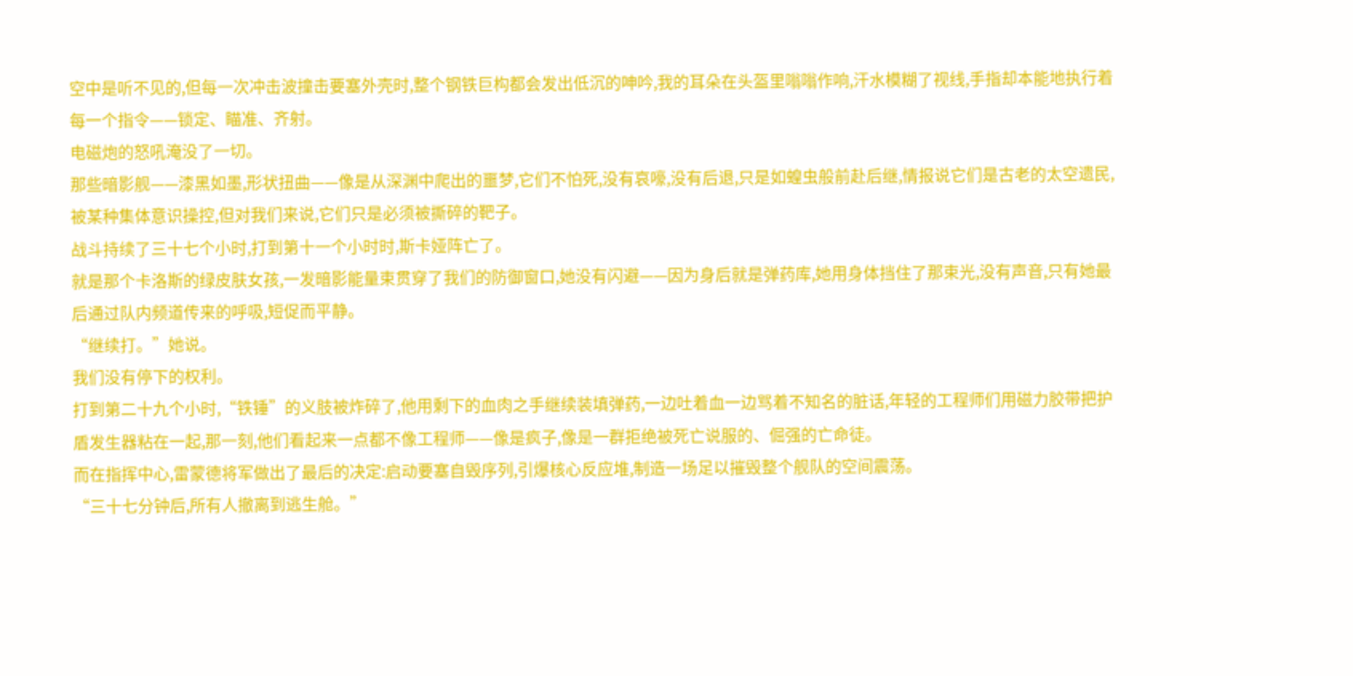空中是听不见的,但每一次冲击波撞击要塞外壳时,整个钢铁巨构都会发出低沉的呻吟,我的耳朵在头盔里嗡嗡作响,汗水模糊了视线,手指却本能地执行着每一个指令——锁定、瞄准、齐射。
电磁炮的怒吼淹没了一切。
那些暗影舰——漆黑如墨,形状扭曲——像是从深渊中爬出的噩梦,它们不怕死,没有哀嚎,没有后退,只是如蝗虫般前赴后继,情报说它们是古老的太空遗民,被某种集体意识操控,但对我们来说,它们只是必须被撕碎的靶子。
战斗持续了三十七个小时,打到第十一个小时时,斯卡娅阵亡了。
就是那个卡洛斯的绿皮肤女孩,一发暗影能量束贯穿了我们的防御窗口,她没有闪避——因为身后就是弹药库,她用身体挡住了那束光,没有声音,只有她最后通过队内频道传来的呼吸,短促而平静。
“继续打。”她说。
我们没有停下的权利。
打到第二十九个小时,“铁锤”的义肢被炸碎了,他用剩下的血肉之手继续装填弹药,一边吐着血一边骂着不知名的脏话,年轻的工程师们用磁力胶带把护盾发生器粘在一起,那一刻,他们看起来一点都不像工程师——像是疯子,像是一群拒绝被死亡说服的、倔强的亡命徒。
而在指挥中心,雷蒙德将军做出了最后的决定:启动要塞自毁序列,引爆核心反应堆,制造一场足以摧毁整个舰队的空间震荡。
“三十七分钟后,所有人撤离到逃生舱。”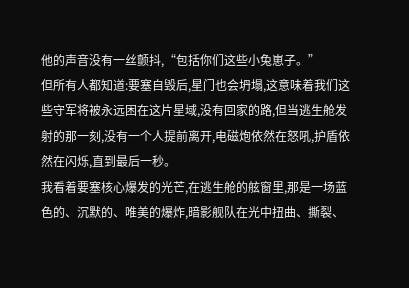他的声音没有一丝颤抖,“包括你们这些小兔崽子。”
但所有人都知道:要塞自毁后,星门也会坍塌,这意味着我们这些守军将被永远困在这片星域,没有回家的路,但当逃生舱发射的那一刻,没有一个人提前离开,电磁炮依然在怒吼,护盾依然在闪烁,直到最后一秒。
我看着要塞核心爆发的光芒,在逃生舱的舷窗里,那是一场蓝色的、沉默的、唯美的爆炸,暗影舰队在光中扭曲、撕裂、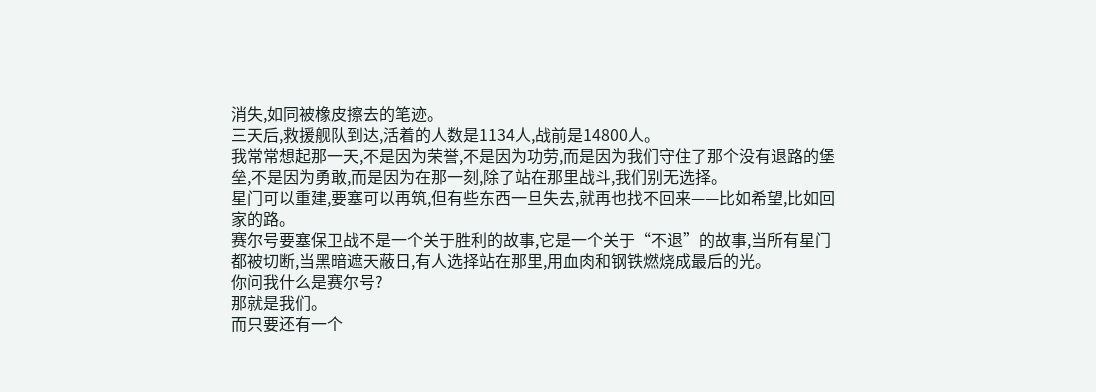消失,如同被橡皮擦去的笔迹。
三天后,救援舰队到达,活着的人数是1134人,战前是14800人。
我常常想起那一天,不是因为荣誉,不是因为功劳,而是因为我们守住了那个没有退路的堡垒,不是因为勇敢,而是因为在那一刻,除了站在那里战斗,我们别无选择。
星门可以重建,要塞可以再筑,但有些东西一旦失去,就再也找不回来——比如希望,比如回家的路。
赛尔号要塞保卫战不是一个关于胜利的故事,它是一个关于“不退”的故事,当所有星门都被切断,当黑暗遮天蔽日,有人选择站在那里,用血肉和钢铁燃烧成最后的光。
你问我什么是赛尔号?
那就是我们。
而只要还有一个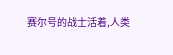赛尔号的战士活着,人类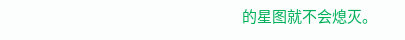的星图就不会熄灭。